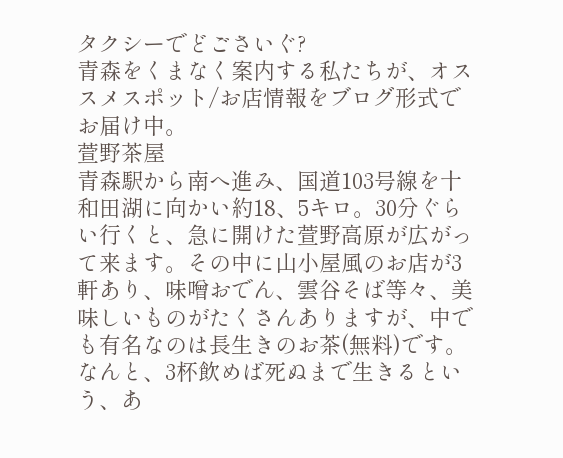タクシーでどごさいぐ?
青森をくまなく案内する私たちが、オススメスポット/お店情報をブログ形式でお届け中。
萱野茶屋
青森駅から南へ進み、国道103号線を十和田湖に向かい約18、5キロ。30分ぐらい行くと、急に開けた萱野高原が広がって来ます。その中に山小屋風のお店が3軒あり、味噌おでん、雲谷そば等々、美味しいものがたくさんありますが、中でも有名なのは長生きのお茶(無料)です。なんと、3杯飲めば死ぬまで生きるという、あ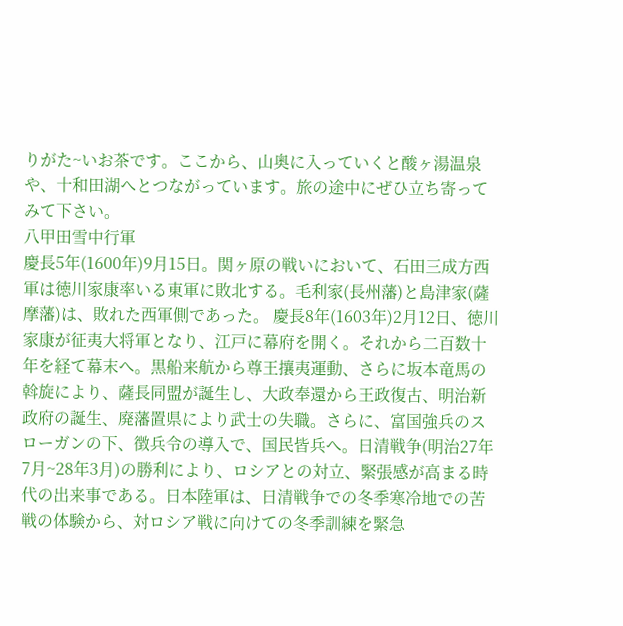りがた~いお茶です。ここから、山奥に入っていくと酸ヶ湯温泉や、十和田湖へとつながっています。旅の途中にぜひ立ち寄ってみて下さい。
八甲田雪中行軍
慶長5年(1600年)9月15日。関ヶ原の戦いにおいて、石田三成方西軍は徳川家康率いる東軍に敗北する。毛利家(長州藩)と島津家(薩摩藩)は、敗れた西軍側であった。 慶長8年(1603年)2月12日、徳川家康が征夷大将軍となり、江戸に幕府を開く。それから二百数十年を経て幕末へ。黒船来航から尊王攘夷運動、さらに坂本竜馬の斡旋により、薩長同盟が誕生し、大政奉還から王政復古、明治新政府の誕生、廃藩置県により武士の失職。さらに、富国強兵のスローガンの下、徴兵令の導入で、国民皆兵へ。日清戦争(明治27年7月~28年3月)の勝利により、ロシアとの対立、緊張感が高まる時代の出来事である。日本陸軍は、日清戦争での冬季寒冷地での苦戦の体験から、対ロシア戦に向けての冬季訓練を緊急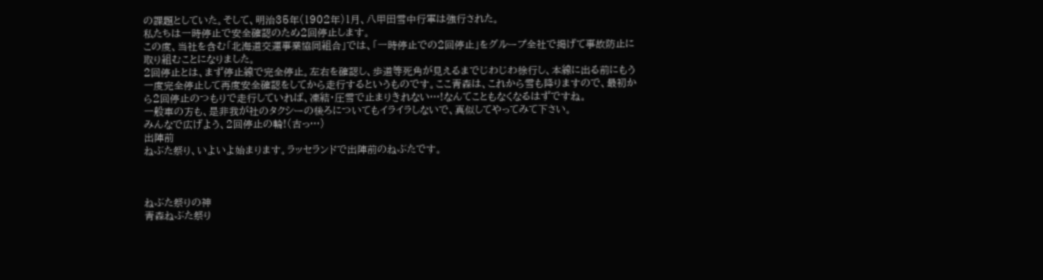の課題としていた。そして、明治35年(1902年)1月、八甲田雪中行軍は強行された。
私たちは一時停止で安全確認のため2回停止します。
この度、当社を含む「北海道交運事業協同組合」では、「一時停止での2回停止」をグループ全社で掲げて事故防止に取り組むことになりました。
2回停止とは、まず停止線で完全停止。左右を確認し、歩道等死角が見えるまでじわじわ徐行し、本線に出る前にもう一度完全停止して再度安全確認をしてから走行するというものです。ここ青森は、これから雪も降りますので、最初から2回停止のつもりで走行していれば、凍結・圧雪で止まりきれない…!なんてこともなくなるはずですね。
一般車の方も、是非我が社のタクシーの後ろについてもイライラしないで、真似してやってみて下さい。
みんなで広げよう、2回停止の輪!(古っ…)
出陣前
ねぶた祭り、いよいよ始まります。ラッセランドで出陣前のねぶたです。



ねぶた祭りの神
青森ねぶた祭り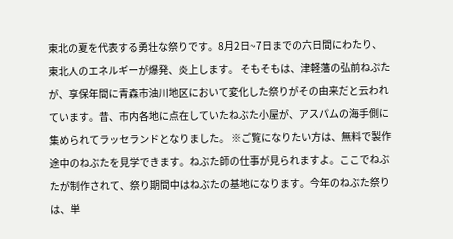東北の夏を代表する勇壮な祭りです。8月2日~7日までの六日間にわたり、東北人のエネルギーが爆発、炎上します。 そもそもは、津軽藩の弘前ねぷたが、享保年間に青森市油川地区において変化した祭りがその由来だと云われています。昔、市内各地に点在していたねぶた小屋が、アスパムの海手側に集められてラッセランドとなりました。 ※ご覧になりたい方は、無料で製作途中のねぶたを見学できます。ねぶた師の仕事が見られますよ。ここでねぶたが制作されて、祭り期間中はねぶたの基地になります。今年のねぶた祭りは、単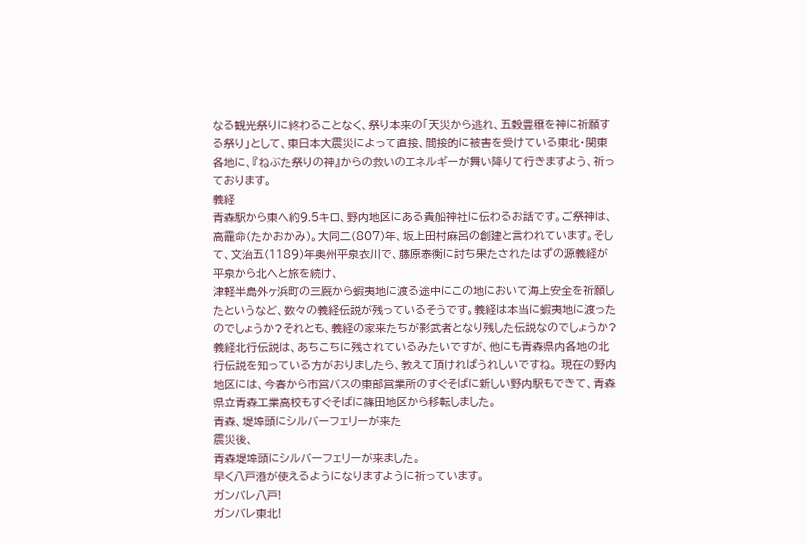なる観光祭りに終わることなく、祭り本来の「天災から逃れ、五穀豊穣を神に祈願する祭り」として、東日本大震災によって直接、間接的に被害を受けている東北・関東各地に、『ねぶた祭りの神』からの救いのエネルギーが舞い降りて行きますよう、祈っております。
義経
青森駅から東へ約9.5キロ、野内地区にある貴船神社に伝わるお話です。ご祭神は、高龗命(たかおかみ)。大同二(807)年、坂上田村麻呂の創建と言われています。そして、文治五(1189)年奥州平泉衣川で、藤原泰衡に討ち果たされたはずの源義経が平泉から北へと旅を続け、
津軽半島外ヶ浜町の三厩から蝦夷地に渡る途中にこの地において海上安全を祈願したというなど、数々の義経伝説が残っているそうです。義経は本当に蝦夷地に渡ったのでしょうか?それとも、義経の家来たちが影武者となり残した伝説なのでしょうか?義経北行伝説は、あちこちに残されているみたいですが、他にも青森県内各地の北行伝説を知っている方がおりましたら、教えて頂ければうれしいですね。 現在の野内地区には、今春から市営バスの東部営業所のすぐそばに新しい野内駅もできて、青森県立青森工業高校もすぐそばに篠田地区から移転しました。
青森、堤埠頭にシルバーフェリーが来た
震災後、
青森堤埠頭にシルバーフェリーが来ました。
早く八戸港が使えるようになりますように祈っています。
ガンバレ八戸!
ガンバレ東北!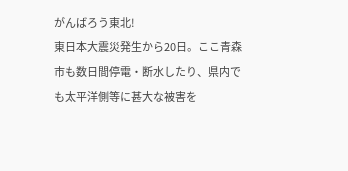がんばろう東北!
東日本大震災発生から20日。ここ青森市も数日間停電・断水したり、県内でも太平洋側等に甚大な被害を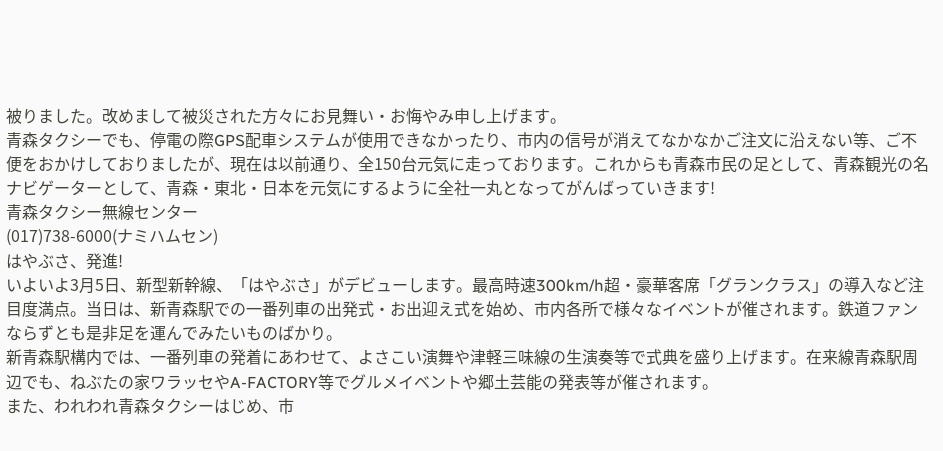被りました。改めまして被災された方々にお見舞い・お悔やみ申し上げます。
青森タクシーでも、停電の際GPS配車システムが使用できなかったり、市内の信号が消えてなかなかご注文に沿えない等、ご不便をおかけしておりましたが、現在は以前通り、全150台元気に走っております。これからも青森市民の足として、青森観光の名ナビゲーターとして、青森・東北・日本を元気にするように全社一丸となってがんばっていきます!
青森タクシー無線センター
(017)738-6000(ナミハムセン)
はやぶさ、発進!
いよいよ3月5日、新型新幹線、「はやぶさ」がデビューします。最高時速300km/h超・豪華客席「グランクラス」の導入など注目度満点。当日は、新青森駅での一番列車の出発式・お出迎え式を始め、市内各所で様々なイベントが催されます。鉄道ファンならずとも是非足を運んでみたいものばかり。
新青森駅構内では、一番列車の発着にあわせて、よさこい演舞や津軽三味線の生演奏等で式典を盛り上げます。在来線青森駅周辺でも、ねぶたの家ワラッセやA-FACTORY等でグルメイベントや郷土芸能の発表等が催されます。
また、われわれ青森タクシーはじめ、市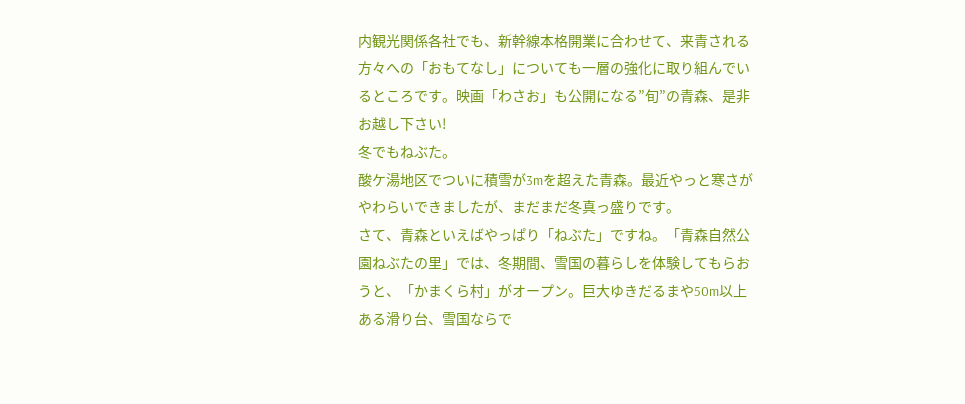内観光関係各社でも、新幹線本格開業に合わせて、来青される方々への「おもてなし」についても一層の強化に取り組んでいるところです。映画「わさお」も公開になる”旬”の青森、是非お越し下さい!
冬でもねぶた。
酸ケ湯地区でついに積雪が3mを超えた青森。最近やっと寒さがやわらいできましたが、まだまだ冬真っ盛りです。
さて、青森といえばやっぱり「ねぶた」ですね。「青森自然公園ねぶたの里」では、冬期間、雪国の暮らしを体験してもらおうと、「かまくら村」がオープン。巨大ゆきだるまや50m以上ある滑り台、雪国ならで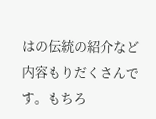はの伝統の紹介など内容もりだくさんです。もちろ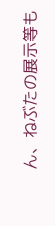ん、ねぶたの展示等も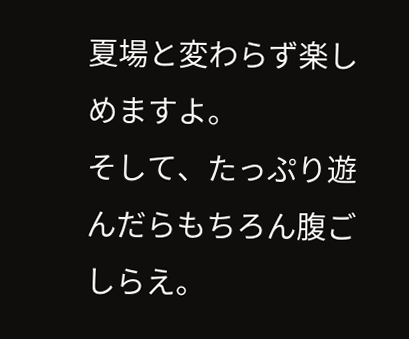夏場と変わらず楽しめますよ。
そして、たっぷり遊んだらもちろん腹ごしらえ。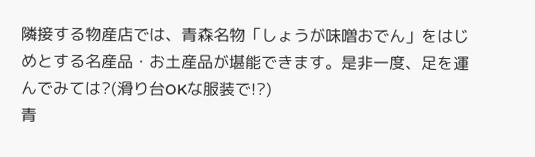隣接する物産店では、青森名物「しょうが味噌おでん」をはじめとする名産品・お土産品が堪能できます。是非一度、足を運んでみては?(滑り台OKな服装で!?)
青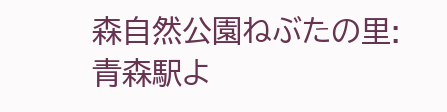森自然公園ねぶたの里:青森駅よ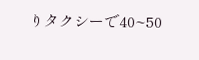りタクシーで40~50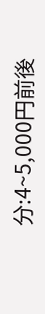分:4~5,000円前後